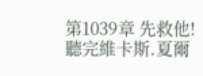第1039章 先救他!
聽完維卡斯.夏爾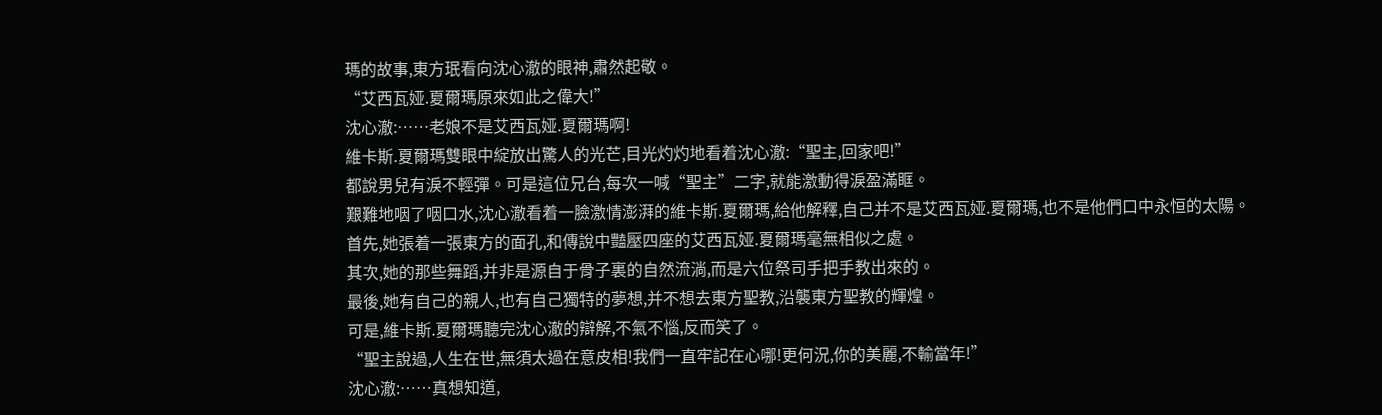瑪的故事,東方珉看向沈心澈的眼神,肅然起敬。
“艾西瓦娅.夏爾瑪原來如此之偉大!”
沈心澈:……老娘不是艾西瓦娅.夏爾瑪啊!
維卡斯.夏爾瑪雙眼中綻放出驚人的光芒,目光灼灼地看着沈心澈:“聖主,回家吧!”
都說男兒有淚不輕彈。可是這位兄台,每次一喊“聖主”二字,就能激動得淚盈滿眶。
艱難地咽了咽口水,沈心澈看着一臉激情澎湃的維卡斯.夏爾瑪,給他解釋,自己并不是艾西瓦娅.夏爾瑪,也不是他們口中永恒的太陽。
首先,她張着一張東方的面孔,和傳說中豔壓四座的艾西瓦娅.夏爾瑪毫無相似之處。
其次,她的那些舞蹈,并非是源自于骨子裏的自然流淌,而是六位祭司手把手教出來的。
最後,她有自己的親人,也有自己獨特的夢想,并不想去東方聖教,沿襲東方聖教的輝煌。
可是,維卡斯.夏爾瑪聽完沈心澈的辯解,不氣不惱,反而笑了。
“聖主說過,人生在世,無須太過在意皮相!我們一直牢記在心哪!更何況,你的美麗,不輸當年!”
沈心澈:……真想知道,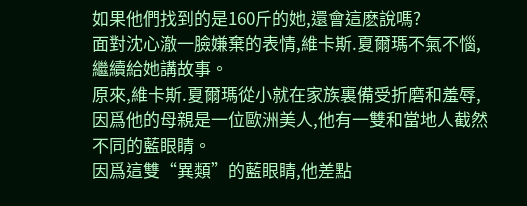如果他們找到的是160斤的她,還會這麽說嗎?
面對沈心澈一臉嫌棄的表情,維卡斯.夏爾瑪不氣不惱,繼續給她講故事。
原來,維卡斯.夏爾瑪從小就在家族裏備受折磨和羞辱,因爲他的母親是一位歐洲美人,他有一雙和當地人截然不同的藍眼睛。
因爲這雙“異類”的藍眼睛,他差點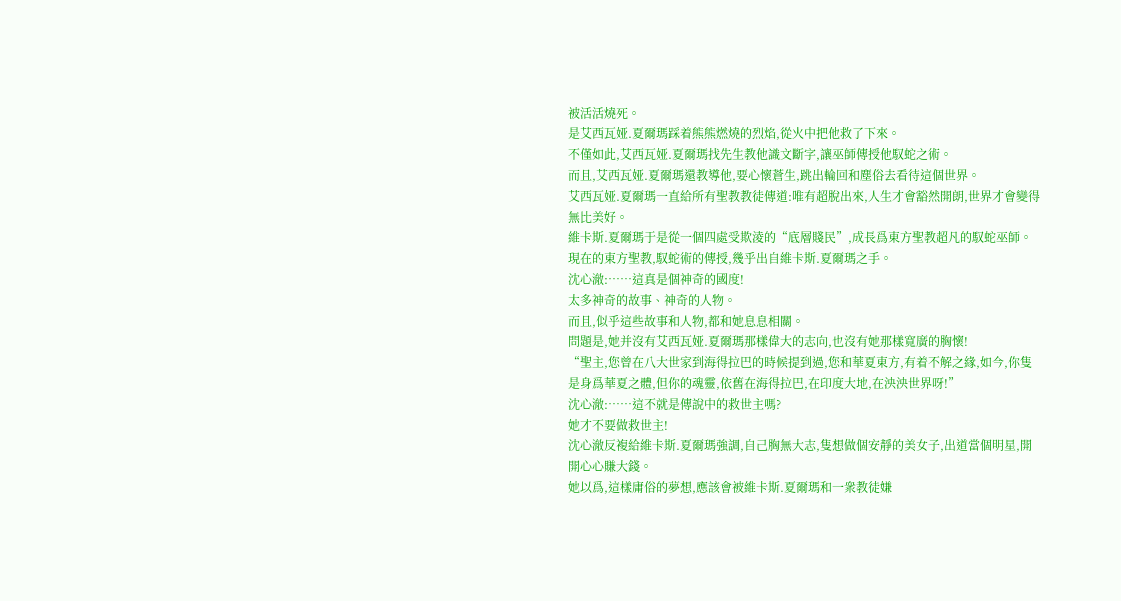被活活燒死。
是艾西瓦娅.夏爾瑪踩着熊熊燃燒的烈焰,從火中把他救了下來。
不僅如此,艾西瓦娅.夏爾瑪找先生教他識文斷字,讓巫師傳授他馭蛇之術。
而且,艾西瓦娅.夏爾瑪還教導他,要心懷蒼生,跳出輪回和塵俗去看待這個世界。
艾西瓦娅.夏爾瑪一直給所有聖教教徒傳道:唯有超脫出來,人生才會豁然開朗,世界才會變得無比美好。
維卡斯.夏爾瑪于是從一個四處受欺淩的“底層賤民”,成長爲東方聖教超凡的馭蛇巫師。
現在的東方聖教,馭蛇術的傳授,幾乎出自維卡斯.夏爾瑪之手。
沈心澈:……這真是個神奇的國度!
太多神奇的故事、神奇的人物。
而且,似乎這些故事和人物,都和她息息相關。
問題是,她并沒有艾西瓦娅.夏爾瑪那樣偉大的志向,也沒有她那樣寬廣的胸懷!
“聖主,您曾在八大世家到海得拉巴的時候提到過,您和華夏東方,有着不解之緣,如今,你隻是身爲華夏之體,但你的魂靈,依舊在海得拉巴,在印度大地,在泱泱世界呀!”
沈心澈:……這不就是傳說中的救世主嗎?
她才不要做救世主!
沈心澈反複給維卡斯.夏爾瑪強調,自己胸無大志,隻想做個安靜的美女子,出道當個明星,開開心心賺大錢。
她以爲,這樣庸俗的夢想,應該會被維卡斯.夏爾瑪和一衆教徒嫌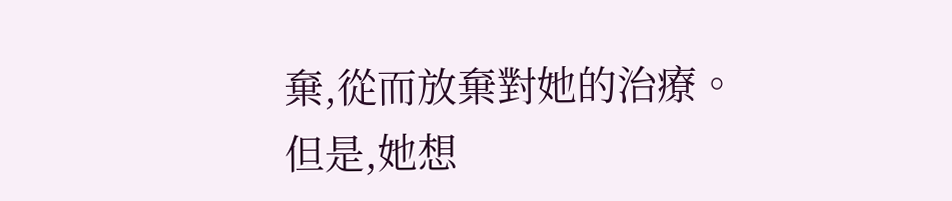棄,從而放棄對她的治療。
但是,她想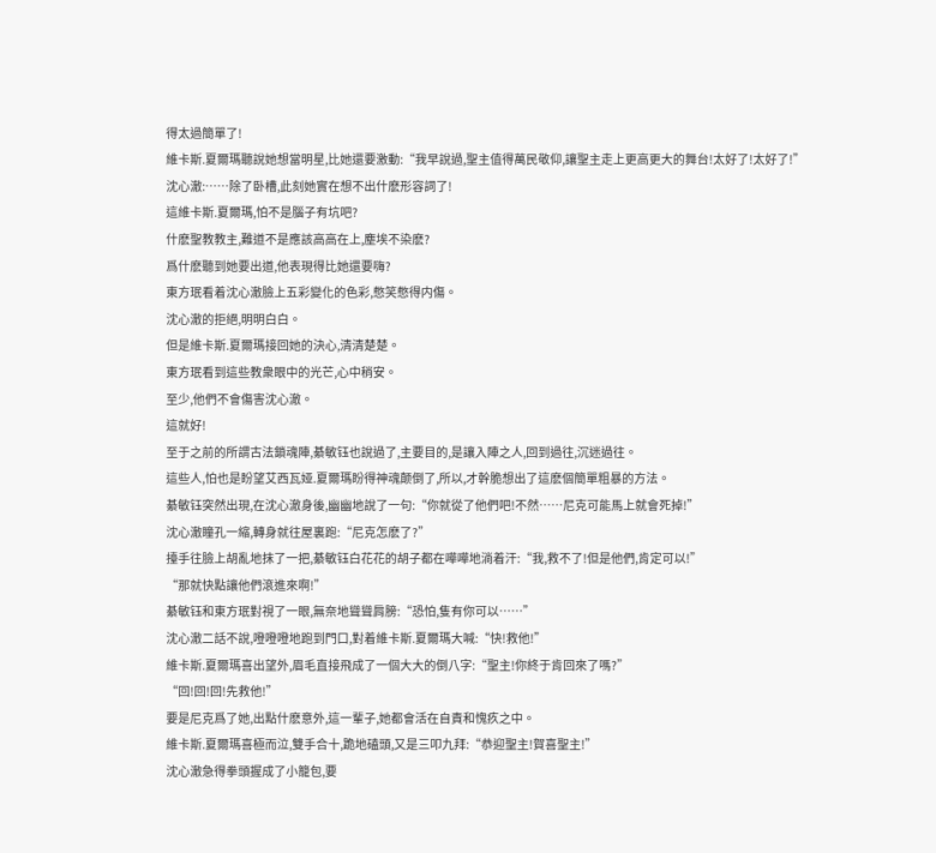得太過簡單了!
維卡斯.夏爾瑪聽說她想當明星,比她還要激動:“我早說過,聖主值得萬民敬仰,讓聖主走上更高更大的舞台!太好了!太好了!”
沈心澈:……除了卧槽,此刻她實在想不出什麽形容詞了!
這維卡斯.夏爾瑪,怕不是腦子有坑吧?
什麽聖教教主,難道不是應該高高在上,塵埃不染麽?
爲什麽聽到她要出道,他表現得比她還要嗨?
東方珉看着沈心澈臉上五彩變化的色彩,憋笑憋得内傷。
沈心澈的拒絕,明明白白。
但是維卡斯.夏爾瑪接回她的決心,清清楚楚。
東方珉看到這些教衆眼中的光芒,心中稍安。
至少,他們不會傷害沈心澈。
這就好!
至于之前的所謂古法鎖魂陣,綦敏钰也說過了,主要目的,是讓入陣之人,回到過往,沉迷過往。
這些人,怕也是盼望艾西瓦娅.夏爾瑪盼得神魂颠倒了,所以,才幹脆想出了這麽個簡單粗暴的方法。
綦敏钰突然出現,在沈心澈身後,幽幽地說了一句:“你就從了他們吧!不然……尼克可能馬上就會死掉!”
沈心澈瞳孔一縮,轉身就往屋裏跑:“尼克怎麽了?”
擡手往臉上胡亂地抹了一把,綦敏钰白花花的胡子都在嘩嘩地淌着汗:“我,救不了!但是他們,肯定可以!”
“那就快點讓他們滾進來啊!”
綦敏钰和東方珉對視了一眼,無奈地聳聳肩膀:“恐怕,隻有你可以……”
沈心澈二話不說,噔噔噔地跑到門口,對着維卡斯.夏爾瑪大喊:“快!救他!”
維卡斯.夏爾瑪喜出望外,眉毛直接飛成了一個大大的倒八字:“聖主!你終于肯回來了嗎?”
“回!回!回!先救他!”
要是尼克爲了她,出點什麽意外,這一輩子,她都會活在自責和愧疚之中。
維卡斯.夏爾瑪喜極而泣,雙手合十,跪地磕頭,又是三叩九拜:“恭迎聖主!賀喜聖主!”
沈心澈急得拳頭握成了小籠包,要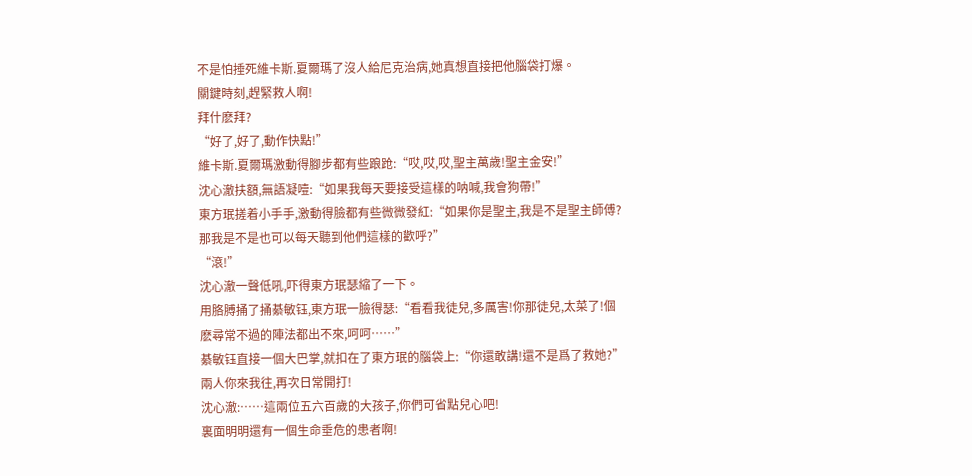不是怕捶死維卡斯.夏爾瑪了沒人給尼克治病,她真想直接把他腦袋打爆。
關鍵時刻,趕緊救人啊!
拜什麽拜?
“好了,好了,動作快點!”
維卡斯.夏爾瑪激動得腳步都有些踉跄:“哎,哎,哎,聖主萬歲!聖主金安!”
沈心澈扶額,無語凝噎:“如果我每天要接受這樣的呐喊,我會狗帶!”
東方珉搓着小手手,激動得臉都有些微微發紅:“如果你是聖主,我是不是聖主師傅?那我是不是也可以每天聽到他們這樣的歡呼?”
“滾!”
沈心澈一聲低吼,吓得東方珉瑟縮了一下。
用胳膊捅了捅綦敏钰,東方珉一臉得瑟:“看看我徒兒,多厲害!你那徒兒,太菜了!個麽尋常不過的陣法都出不來,呵呵……”
綦敏钰直接一個大巴掌,就扣在了東方珉的腦袋上:“你還敢講!還不是爲了救她?”
兩人你來我往,再次日常開打!
沈心澈:……這兩位五六百歲的大孩子,你們可省點兒心吧!
裏面明明還有一個生命垂危的患者啊!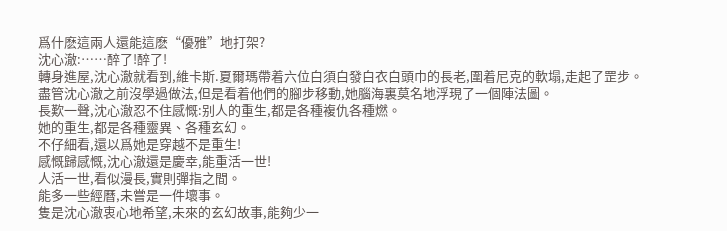爲什麽這兩人還能這麽“優雅”地打架?
沈心澈:……醉了!醉了!
轉身進屋,沈心澈就看到,維卡斯.夏爾瑪帶着六位白須白發白衣白頭巾的長老,圍着尼克的軟塌,走起了罡步。
盡管沈心澈之前沒學過做法,但是看着他們的腳步移動,她腦海裏莫名地浮現了一個陣法圖。
長歎一聲,沈心澈忍不住感慨:别人的重生,都是各種複仇各種燃。
她的重生,都是各種靈異、各種玄幻。
不仔細看,還以爲她是穿越不是重生!
感慨歸感慨,沈心澈還是慶幸,能重活一世!
人活一世,看似漫長,實則彈指之間。
能多一些經曆,未嘗是一件壞事。
隻是沈心澈衷心地希望,未來的玄幻故事,能夠少一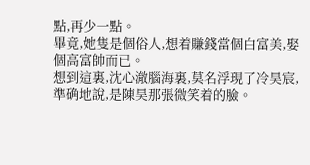點,再少一點。
畢竟,她隻是個俗人,想着賺錢當個白富美,娶個高富帥而已。
想到這裏,沈心澈腦海裏,莫名浮現了冷昊宸,準确地說,是陳昊那張微笑着的臉。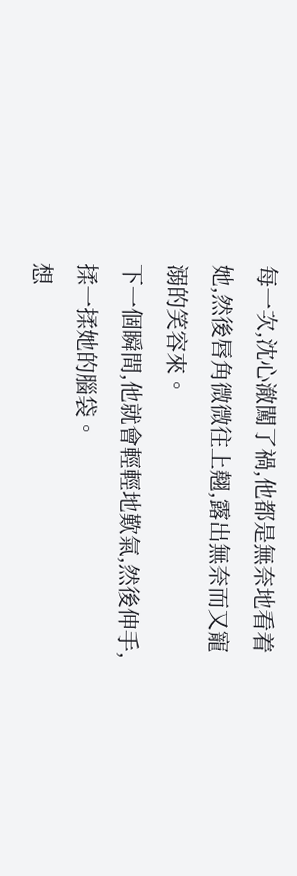每一次,沈心澈闖了禍,他都是無奈地看着她,然後唇角微微往上翹,露出無奈而又寵溺的笑容來。
下一個瞬間,他就會輕輕地歎氣,然後伸手,揉一揉她的腦袋。
想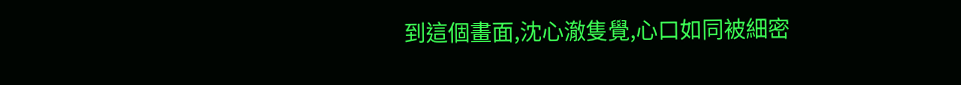到這個畫面,沈心澈隻覺,心口如同被細密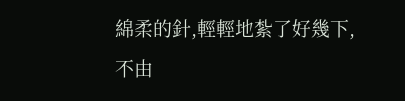綿柔的針,輕輕地紮了好幾下,不由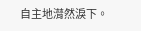自主地潸然淚下。